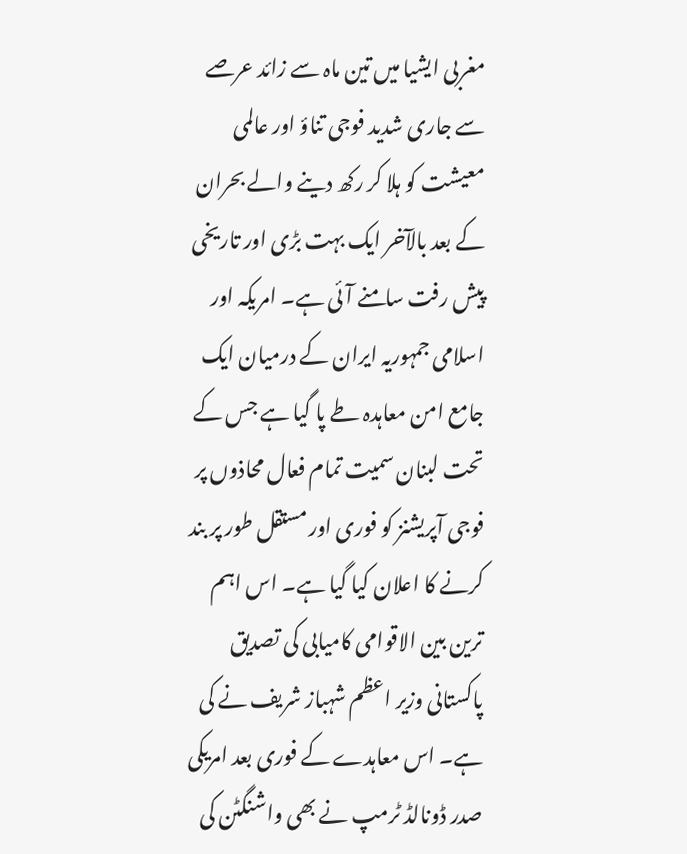مغربی ایشیا میں تین ماہ سے زائد عرصے سے جاری شدید فوجی تناؤ اور عالمی معیشت کو ہلا کر رکھ دینے والے بحران کے بعد بالآخر ایک بہت بڑی اور تاریخی پیش رفت سامنے آئی ہے۔ امریکہ اور اسلامی جمہوریہ ایران کے درمیان ایک جامع امن معاہدہ طے پا گیا ہے جس کے تحت لبنان سمیت تمام فعال محاذوں پر فوجی آپریشنز کو فوری اور مستقل طور پر بند کرنے کا اعلان کیا گیا ہے۔ اس اہم ترین بین الاقوامی کامیابی کی تصدیق پاکستانی وزیر اعظم شہباز شریف نے کی ہے۔ اس معاہدے کے فوری بعد امریکی صدر ڈونالڈ ٹرمپ نے بھی واشنگٹن کی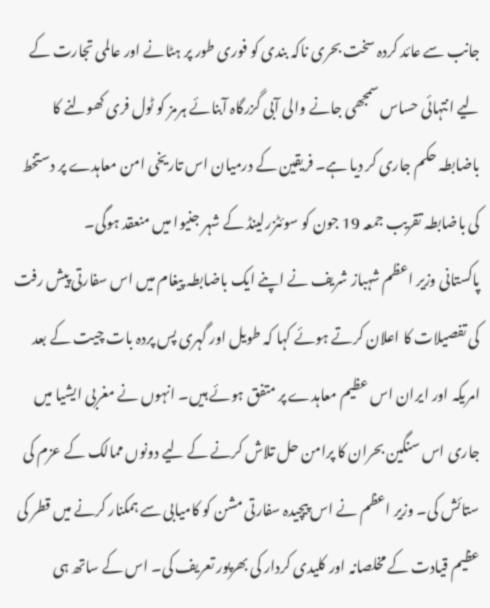جانب سے عائد کردہ سخت بحری ناکہ بندی کو فوری طور پر ہٹانے اور عالمی تجارت کے لیے انتہائی حساس سمجھی جانے والی آبی گزرگاہ آبنائے ہرمز کو ٹول فری کھولنے کا باضابطہ حکم جاری کر دیا ہے۔ فریقین کے درمیان اس تاریخی امن معاہدے پر دستخط کی باضابطہ تقریب جمعہ 19 جون کو سوئٹزرلینڈ کے شہر جنیوا میں منعقد ہوگی۔
پاکستانی وزیر اعظم شہباز شریف نے اپنے ایک باضابطہ پیغام میں اس سفارتی پیش رفت کی تفصیلات کا اعلان کرتے ہوئے کہا کہ طویل اور گہری پس پردہ بات چیت کے بعد امریکہ اور ایران اس عظیم معاہدے پر متفق ہوئے ہیں۔ انہوں نے مغربی ایشیا میں جاری اس سنگین بحران کا پرامن حل تلاش کرنے کے لیے دونوں ممالک کے عزم کی ستائش کی۔ وزیر اعظم نے اس پیچیدہ سفارتی مشن کو کامیابی سے ہمکنار کرنے میں قطر کی عظیم قیادت کے مخلصانہ اور کلیدی کردار کی بھرپور تعریف کی۔ اس کے ساتھ ہی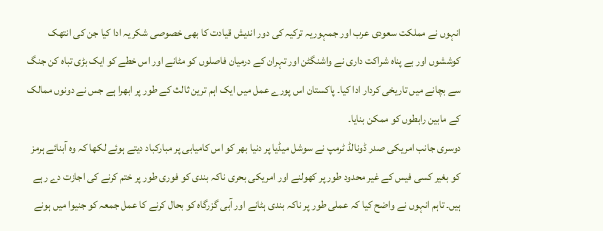انہوں نے مملکت سعودی عرب اور جمہوریہ ترکیہ کی دور اندیش قیادت کا بھی خصوصی شکریہ ادا کیا جن کی انتھک کوششوں اور بے پناہ شراکت داری نے واشنگٹن اور تہران کے درمیان فاصلوں کو مٹانے اور اس خطے کو ایک بڑی تباہ کن جنگ سے بچانے میں تاریخی کردار ادا کیا۔ پاکستان اس پورے عمل میں ایک اہم ترین ثالث کے طور پر ابھرا ہے جس نے دونوں ممالک کے مابین رابطوں کو ممکن بنایا۔
دوسری جانب امریکی صدر ڈونالڈ ٹرمپ نے سوشل میڈیا پر دنیا بھر کو اس کامیابی پر مبارکباد دیتے ہوئے لکھا کہ وہ آبنائے ہرمز کو بغیر کسی فیس کے غیر محدود طور پر کھولنے اور امریکی بحری ناکہ بندی کو فوری طور پر ختم کرنے کی اجازت دے رہے ہیں۔ تاہم انہوں نے واضح کیا کہ عملی طور پر ناکہ بندی ہٹانے اور آبی گزرگاہ کو بحال کرنے کا عمل جمعہ کو جنیوا میں ہونے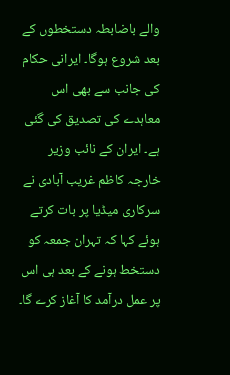والے باضابطہ دستخطوں کے بعد شروع ہوگا۔ ایرانی حکام کی جانب سے بھی اس معاہدے کی تصدیق کی گئی ہے۔ ایران کے نائب وزیر خارجہ کاظم غریب آبادی نے سرکاری میڈیا پر بات کرتے ہوئے کہا کہ تہران جمعہ کو دستخط ہونے کے بعد ہی اس پر عمل درآمد کا آغاز کرے گا۔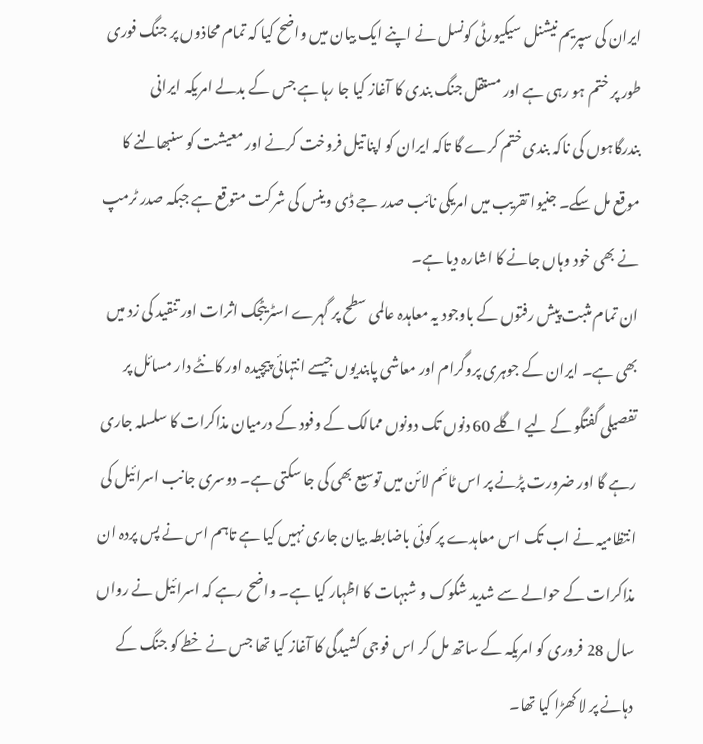ایران کی سپریم نیشنل سیکیورٹی کونسل نے اپنے ایک بیان میں واضح کیا کہ تمام محاذوں پر جنگ فوری طور پر ختم ہو رہی ہے اور مستقل جنگ بندی کا آغاز کیا جا رہا ہے جس کے بدلے امریکہ ایرانی بندرگاہوں کی ناکہ بندی ختم کرے گا تاکہ ایران کو اپنا تیل فروخت کرنے اور معیشت کو سنبھالنے کا موقع مل سکے۔ جنیوا تقریب میں امریکی نائب صدر جے ڈی وینس کی شرکت متوقع ہے جبکہ صدر ٹرمپ نے بھی خود وہاں جانے کا اشارہ دیا ہے۔
ان تمام مثبت پیش رفتوں کے باوجود یہ معاہدہ عالمی سطح پر گہرے اسٹریٹجک اثرات اور تنقید کی زد میں بھی ہے۔ ایران کے جوہری پروگرام اور معاشی پابندیوں جیسے انتہائی پیچیدہ اور کانٹے دار مسائل پر تفصیلی گفتگو کے لیے اگلے 60 دنوں تک دونوں ممالک کے وفود کے درمیان مذاکرات کا سلسلہ جاری رہے گا اور ضرورت پڑنے پر اس ٹائم لائن میں توسیع بھی کی جا سکتی ہے۔ دوسری جانب اسرائیل کی انتظامیہ نے اب تک اس معاہدے پر کوئی باضابطہ بیان جاری نہیں کیا ہے تاہم اس نے پس پردہ ان مذاکرات کے حوالے سے شدید شکوک و شبہات کا اظہار کیا ہے۔ واضح رہے کہ اسرائیل نے رواں سال 28 فروری کو امریکہ کے ساتھ مل کر اس فوجی کشیدگی کا آغاز کیا تھا جس نے خطے کو جنگ کے دہانے پر لا کھڑا کیا تھا۔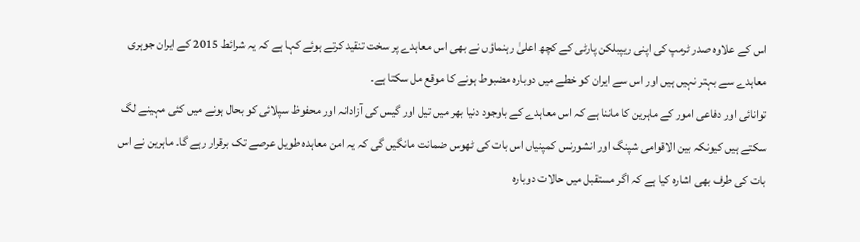اس کے علاوہ صدر ٹرمپ کی اپنی ریپبلکن پارٹی کے کچھ اعلیٰ رہنماؤں نے بھی اس معاہدے پر سخت تنقید کرتے ہوئے کہا ہے کہ یہ شرائط 2015 کے ایران جوہری معاہدے سے بہتر نہیں ہیں اور اس سے ایران کو خطے میں دوبارہ مضبوط ہونے کا موقع مل سکتا ہے۔
توانائی اور دفاعی امور کے ماہرین کا ماننا ہے کہ اس معاہدے کے باوجود دنیا بھر میں تیل اور گیس کی آزادانہ اور محفوظ سپلائی کو بحال ہونے میں کئی مہینے لگ سکتے ہیں کیونکہ بین الاقوامی شپنگ اور انشورنس کمپنیاں اس بات کی ٹھوس ضمانت مانگیں گی کہ یہ امن معاہدہ طویل عرصے تک برقرار رہے گا۔ ماہرین نے اس بات کی طرف بھی اشارہ کیا ہے کہ اگر مستقبل میں حالات دوبارہ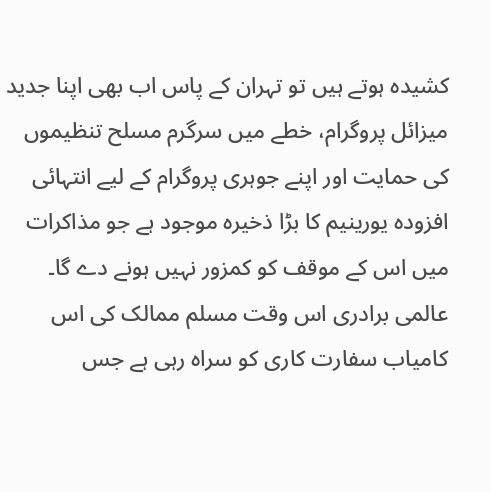کشیدہ ہوتے ہیں تو تہران کے پاس اب بھی اپنا جدید میزائل پروگرام، خطے میں سرگرم مسلح تنظیموں کی حمایت اور اپنے جوہری پروگرام کے لیے انتہائی افزودہ یورینیم کا بڑا ذخیرہ موجود ہے جو مذاکرات میں اس کے موقف کو کمزور نہیں ہونے دے گا۔ عالمی برادری اس وقت مسلم ممالک کی اس کامیاب سفارت کاری کو سراہ رہی ہے جس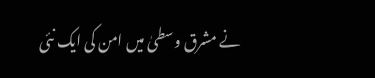نے مشرق وسطیٰ میں امن کی ایک نئی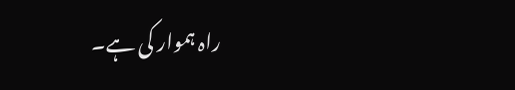راہ ہموار کی ہے۔